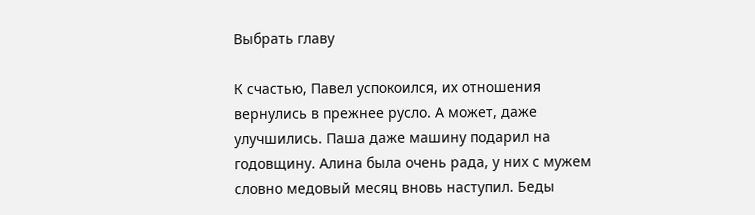Выбрать главу

К счастью, Павел успокоился, их отношения вернулись в прежнее русло. А может, даже улучшились. Паша даже машину подарил на годовщину. Алина была очень рада, у них с мужем словно медовый месяц вновь наступил. Беды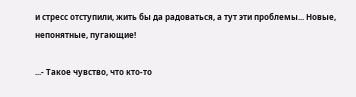и стресс отступили, жить бы да радоваться, а тут эти проблемы... Новые, непонятные, пугающие!

...- Такое чувство, что кто-то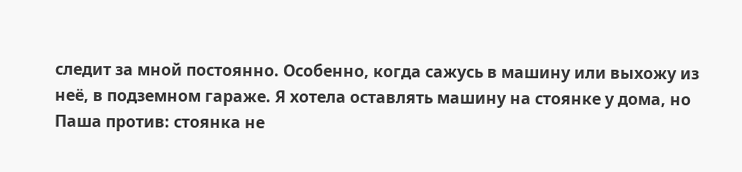следит за мной постоянно. Особенно, когда сажусь в машину или выхожу из неё, в подземном гараже. Я хотела оставлять машину на стоянке у дома, но Паша против: стоянка не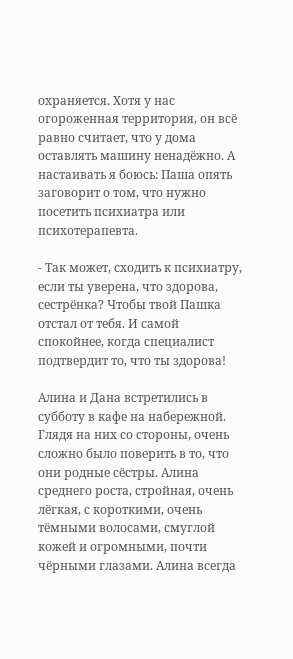охраняется. Хотя у нас огороженная территория, он всё равно считает, что у дома оставлять машину ненадёжно. А настаивать я боюсь: Паша опять заговорит о том, что нужно посетить психиатра или психотерапевта.

- Так может, сходить к психиатру, если ты уверена, что здорова, сестрёнка? Чтобы твой Пашка отстал от тебя. И самой спокойнее, когда специалист подтвердит то, что ты здорова!

Алина и Дана встретились в субботу в кафе на набережной. Глядя на них со стороны, очень сложно было поверить в то, что они родные сёстры. Алина среднего роста, стройная, очень лёгкая, с короткими, очень тёмными волосами, смуглой кожей и огромными, почти чёрными глазами. Алина всегда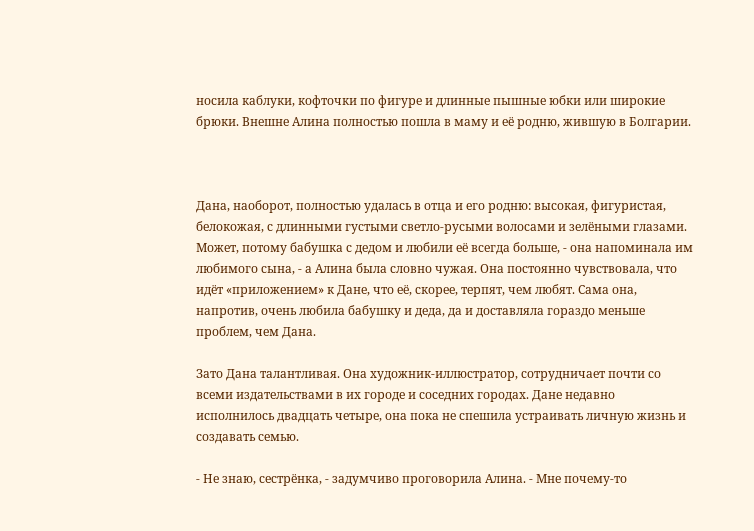носила каблуки, кофточки по фигуре и длинные пышные юбки или широкие брюки. Внешне Алина полностью пошла в маму и её родню, жившую в Болгарии.



Дана, наоборот, полностью удалась в отца и его родню: высокая, фигуристая, белокожая, с длинными густыми светло-русыми волосами и зелёными глазами. Может, потому бабушка с дедом и любили её всегда больше, - она напоминала им любимого сына, - а Алина была словно чужая. Она постоянно чувствовала, что идёт «приложением» к Дане, что её, скорее, терпят, чем любят. Сама она, напротив, очень любила бабушку и деда, да и доставляла гораздо меньше проблем, чем Дана.

Зато Дана талантливая. Она художник-иллюстратор, сотрудничает почти со всеми издательствами в их городе и соседних городах. Дане недавно исполнилось двадцать четыре, она пока не спешила устраивать личную жизнь и создавать семью.

- Не знаю, сестрёнка, - задумчиво проговорила Алина. - Мне почему-то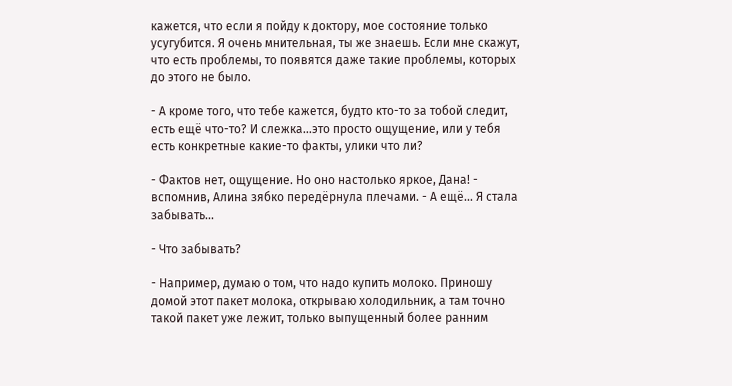кажется, что если я пойду к доктору, мое состояние только усугубится. Я очень мнительная, ты же знаешь. Если мне скажут, что есть проблемы, то появятся даже такие проблемы, которых до этого не было.

- А кроме того, что тебе кажется, будто кто-то за тобой следит, есть ещё что-то? И слежка...это просто ощущение, или у тебя есть конкретные какие-то факты, улики что ли?

- Фактов нет, ощущение. Но оно настолько яркое, Дана! - вспомнив, Алина зябко передёрнула плечами. - А ещё... Я стала забывать...

- Что забывать?

- Например, думаю о том, что надо купить молоко. Приношу домой этот пакет молока, открываю холодильник, а там точно такой пакет уже лежит, только выпущенный более ранним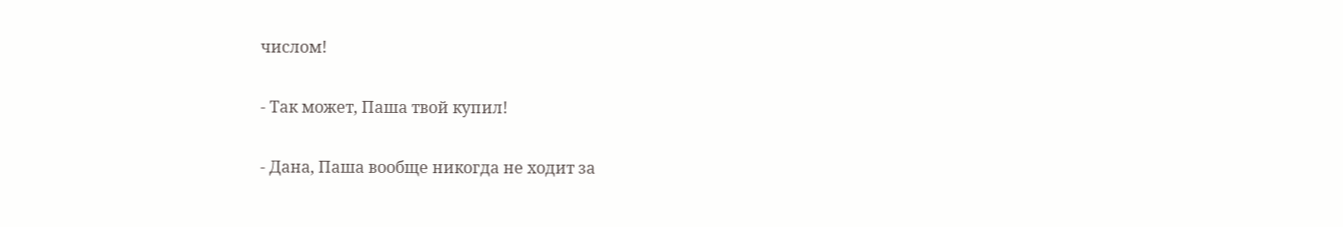числом!

- Так может, Паша твой купил!

- Дана, Паша вообще никогда не ходит за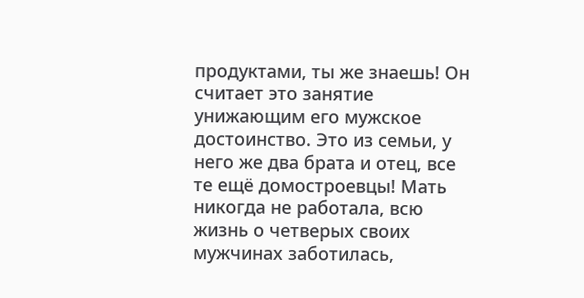продуктами, ты же знаешь! Он считает это занятие унижающим его мужское достоинство. Это из семьи, у него же два брата и отец, все те ещё домостроевцы! Мать никогда не работала, всю жизнь о четверых своих мужчинах заботилась,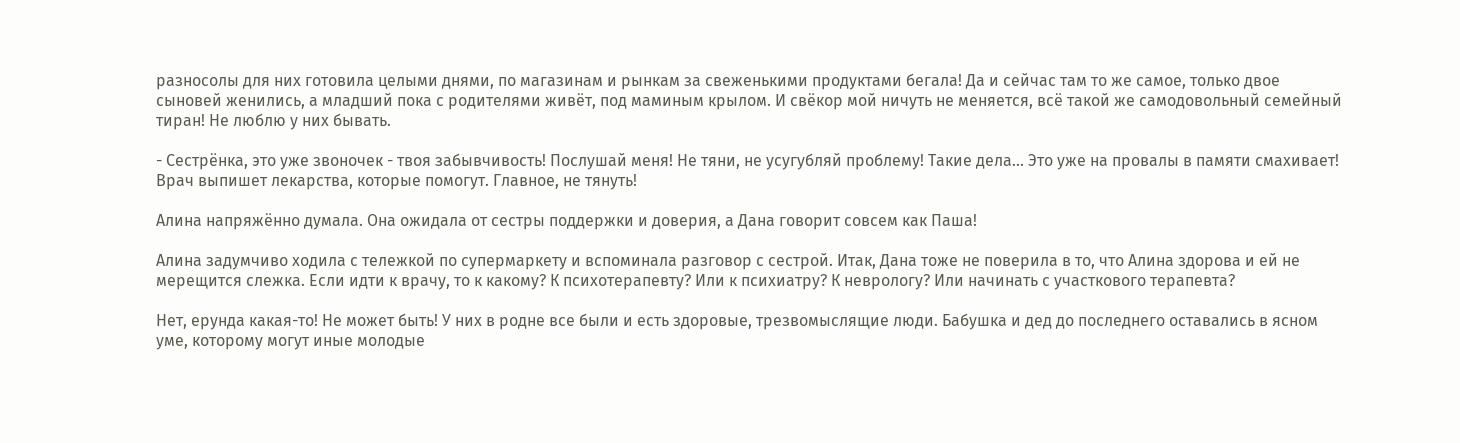разносолы для них готовила целыми днями, по магазинам и рынкам за свеженькими продуктами бегала! Да и сейчас там то же самое, только двое сыновей женились, а младший пока с родителями живёт, под маминым крылом. И свёкор мой ничуть не меняется, всё такой же самодовольный семейный тиран! Не люблю у них бывать.

- Сестрёнка, это уже звоночек - твоя забывчивость! Послушай меня! Не тяни, не усугубляй проблему! Такие дела... Это уже на провалы в памяти смахивает! Врач выпишет лекарства, которые помогут. Главное, не тянуть!

Алина напряжённо думала. Она ожидала от сестры поддержки и доверия, а Дана говорит совсем как Паша!

Алина задумчиво ходила с тележкой по супермаркету и вспоминала разговор с сестрой. Итак, Дана тоже не поверила в то, что Алина здорова и ей не мерещится слежка. Если идти к врачу, то к какому? К психотерапевту? Или к психиатру? К неврологу? Или начинать с участкового терапевта?

Нет, ерунда какая-то! Не может быть! У них в родне все были и есть здоровые, трезвомыслящие люди. Бабушка и дед до последнего оставались в ясном уме, которому могут иные молодые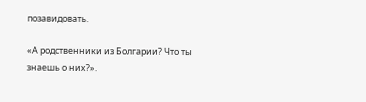позавидовать.

«А родственники из Болгарии? Что ты знаешь о них?».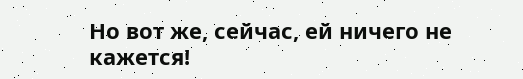Но вот же, сейчас, ей ничего не кажется!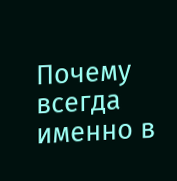Почему всегда именно в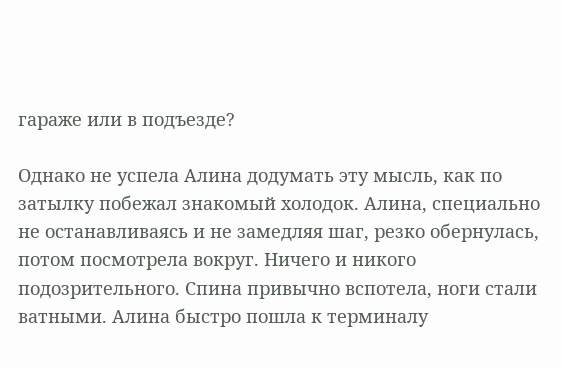гараже или в подъезде?

Однако не успела Алина додумать эту мысль, как по затылку побежал знакомый холодок. Алина, специально не останавливаясь и не замедляя шаг, резко обернулась, потом посмотрела вокруг. Ничего и никого подозрительного. Спина привычно вспотела, ноги стали ватными. Алина быстро пошла к терминалу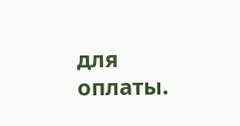для оплаты.